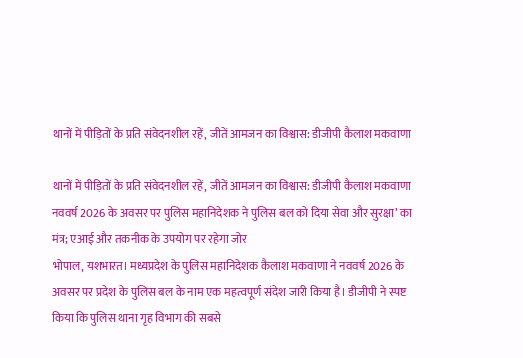थानों में पीड़ितों के प्रति संवेदनशील रहें, जीतें आमजन का विश्वास: डीजीपी कैलाश मकवाणा

थानों में पीड़ितों के प्रति संवेदनशील रहें, जीतें आमजन का विश्वास: डीजीपी कैलाश मकवाणा
नववर्ष 2026 के अवसर पर पुलिस महानिदेशक ने पुलिस बल को दिया सेवा और सुरक्षा’ का मंत्र; एआई और तकनीक के उपयोग पर रहेगा जोर
भोपाल, यशभारत। मध्यप्रदेश के पुलिस महानिदेशक कैलाश मकवाणा ने नववर्ष 2026 के अवसर पर प्रदेश के पुलिस बल के नाम एक महत्वपूर्ण संदेश जारी किया है। डीजीपी ने स्पष्ट किया कि पुलिस थाना गृह विभाग की सबसे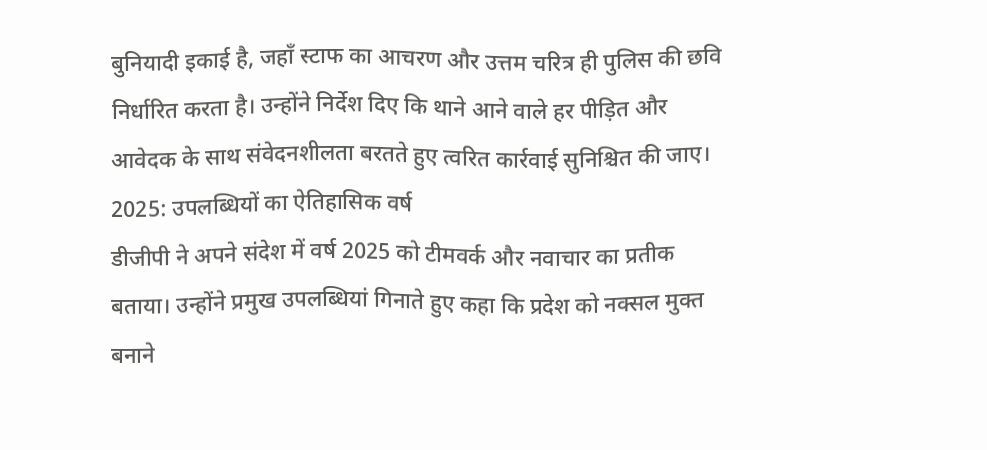बुनियादी इकाई है, जहाँ स्टाफ का आचरण और उत्तम चरित्र ही पुलिस की छवि निर्धारित करता है। उन्होंने निर्देश दिए कि थाने आने वाले हर पीड़ित और आवेदक के साथ संवेदनशीलता बरतते हुए त्वरित कार्रवाई सुनिश्चित की जाए।
2025: उपलब्धियों का ऐतिहासिक वर्ष
डीजीपी ने अपने संदेश में वर्ष 2025 को टीमवर्क और नवाचार का प्रतीक बताया। उन्होंने प्रमुख उपलब्धियां गिनाते हुए कहा कि प्रदेश को नक्सल मुक्त बनाने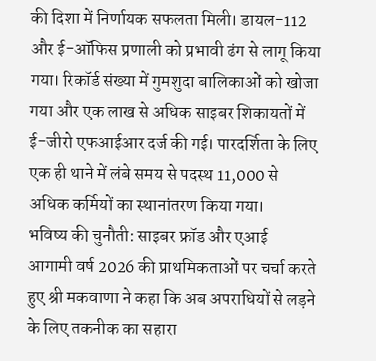की दिशा में निर्णायक सफलता मिली। डायल-112 और ई-ऑफिस प्रणाली को प्रभावी ढंग से लागू किया गया। रिकॉर्ड संख्या में गुमशुदा बालिकाओं को खोजा गया और एक लाख से अधिक साइबर शिकायतों में ई-जीरो एफआईआर दर्ज की गई। पारदर्शिता के लिए एक ही थाने में लंबे समय से पदस्थ 11,000 से अधिक कर्मियों का स्थानांतरण किया गया।
भविष्य की चुनौती: साइबर फ्रॉड और एआई
आगामी वर्ष 2026 की प्राथमिकताओं पर चर्चा करते हुए श्री मकवाणा ने कहा कि अब अपराधियों से लड़ने के लिए तकनीक का सहारा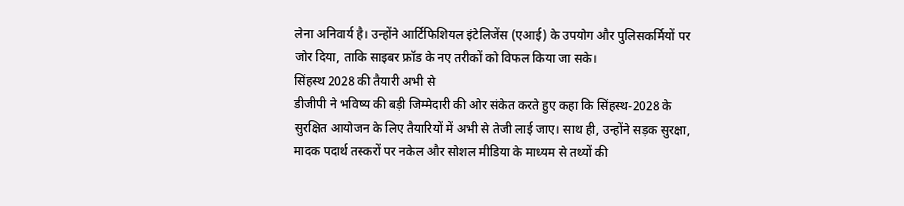लेना अनिवार्य है। उन्होंने आर्टिफिशियल इंटेलिजेंस (एआई) के उपयोग और पुलिसकर्मियों पर जोर दिया, ताकि साइबर फ्रॉड के नए तरीकों को विफल किया जा सके।
सिंहस्थ 2028 की तैयारी अभी से
डीजीपी ने भविष्य की बड़ी जिम्मेदारी की ओर संकेत करते हुए कहा कि सिंहस्थ-2028 के सुरक्षित आयोजन के लिए तैयारियों में अभी से तेजी लाई जाए। साथ ही, उन्होंने सड़क सुरक्षा, मादक पदार्थ तस्करों पर नकेल और सोशल मीडिया के माध्यम से तथ्यों की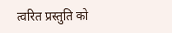त्वरित प्रस्तुति को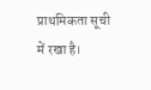प्राथमिकता सूची में रखा है।